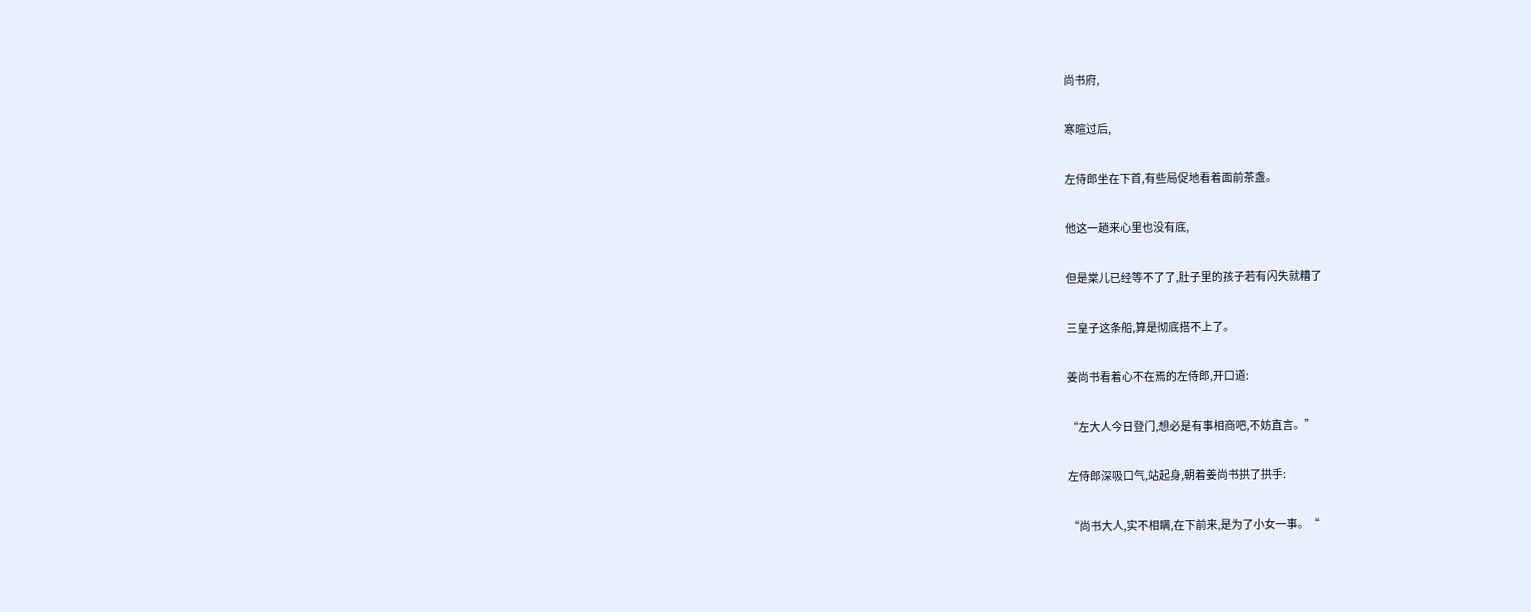尚书府,

寒暄过后,

左侍郎坐在下首,有些局促地看着面前茶盏。

他这一趟来心里也没有底,

但是棠儿已经等不了了,肚子里的孩子若有闪失就糟了

三皇子这条船,算是彻底搭不上了。

姜尚书看着心不在焉的左侍郎,开口道:

“左大人今日登门,想必是有事相商吧,不妨直言。”

左侍郎深吸口气,站起身,朝着姜尚书拱了拱手:

“尚书大人,实不相瞒,在下前来,是为了小女一事。“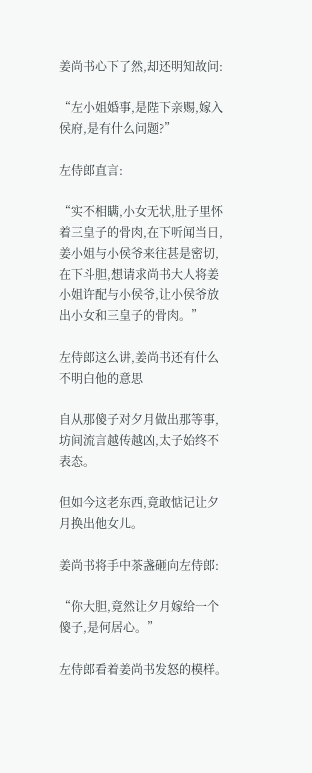姜尚书心下了然,却还明知故问:

“左小姐婚事,是陛下亲赐,嫁入侯府,是有什么问题?”

左侍郎直言:

“实不相瞒,小女无状,肚子里怀着三皇子的骨肉,在下听闻当日,姜小姐与小侯爷来往甚是密切,在下斗胆,想请求尚书大人将姜小姐许配与小侯爷,让小侯爷放出小女和三皇子的骨肉。”

左侍郎这么讲,姜尚书还有什么不明白他的意思

自从那傻子对夕月做出那等事,坊间流言越传越凶,太子始终不表态。

但如今这老东西,竟敢惦记让夕月换出他女儿。

姜尚书将手中茶盏砸向左侍郎:

“你大胆,竟然让夕月嫁给一个傻子,是何居心。”

左侍郎看着姜尚书发怒的模样。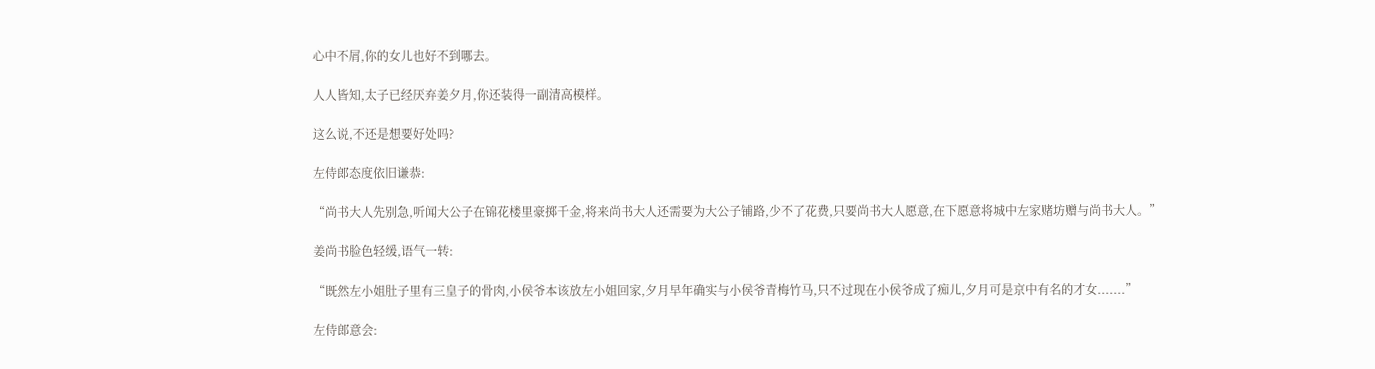心中不屑,你的女儿也好不到哪去。

人人皆知,太子已经厌弃姜夕月,你还装得一副清高模样。

这么说,不还是想要好处吗?

左侍郎态度依旧谦恭:

“尚书大人先别急,听闻大公子在锦花楼里豪掷千金,将来尚书大人还需要为大公子铺路,少不了花费,只要尚书大人愿意,在下愿意将城中左家赌坊赠与尚书大人。”

姜尚书脸色轻缓,语气一转:

“既然左小姐肚子里有三皇子的骨肉,小侯爷本该放左小姐回家,夕月早年确实与小侯爷青梅竹马,只不过现在小侯爷成了痴儿,夕月可是京中有名的才女.......”

左侍郎意会: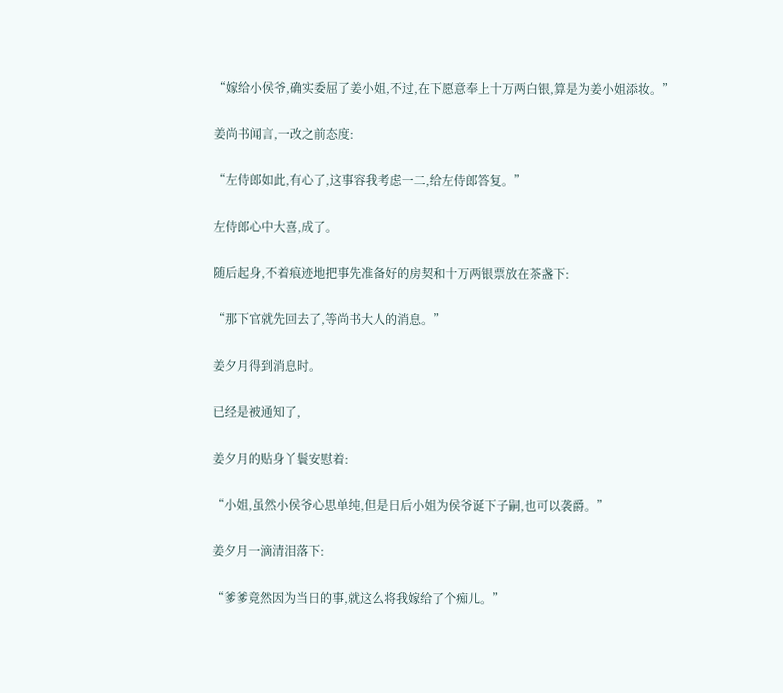“嫁给小侯爷,确实委屈了姜小姐,不过,在下愿意奉上十万两白银,算是为姜小姐添妆。”

姜尚书闻言,一改之前态度:

“左侍郎如此,有心了,这事容我考虑一二,给左侍郎答复。”

左侍郎心中大喜,成了。

随后起身,不着痕迹地把事先准备好的房契和十万两银票放在茶盏下:

“那下官就先回去了,等尚书大人的消息。”

姜夕月得到消息时。

已经是被通知了,

姜夕月的贴身丫鬟安慰着:

“小姐,虽然小侯爷心思单纯,但是日后小姐为侯爷诞下子嗣,也可以袭爵。”

姜夕月一滴清泪落下:

“爹爹竟然因为当日的事,就这么将我嫁给了个痴儿。”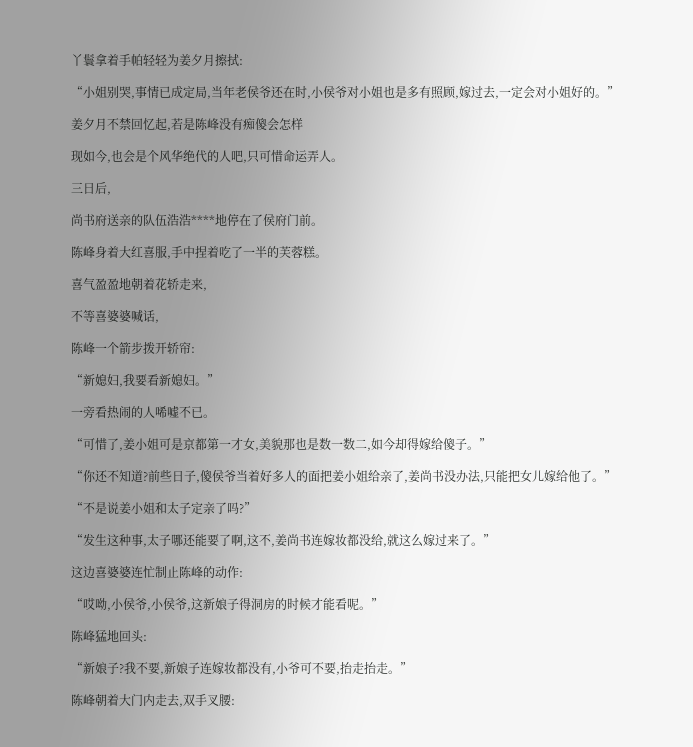丫鬟拿着手帕轻轻为姜夕月擦拭:

“小姐别哭,事情已成定局,当年老侯爷还在时,小侯爷对小姐也是多有照顾,嫁过去,一定会对小姐好的。”

姜夕月不禁回忆起,若是陈峰没有痴傻会怎样

现如今,也会是个风华绝代的人吧,只可惜命运弄人。

三日后,

尚书府送亲的队伍浩浩****地停在了侯府门前。

陈峰身着大红喜服,手中捏着吃了一半的芙蓉糕。

喜气盈盈地朝着花轿走来,

不等喜婆婆喊话,

陈峰一个箭步拨开轿帘:

“新媳妇,我要看新媳妇。”

一旁看热闹的人唏嘘不已。

“可惜了,姜小姐可是京都第一才女,美貌那也是数一数二,如今却得嫁给傻子。”

“你还不知道?前些日子,傻侯爷当着好多人的面把姜小姐给亲了,姜尚书没办法,只能把女儿嫁给他了。”

“不是说姜小姐和太子定亲了吗?”

“发生这种事,太子哪还能要了啊,这不,姜尚书连嫁妆都没给,就这么嫁过来了。”

这边喜婆婆连忙制止陈峰的动作:

“哎呦,小侯爷,小侯爷,这新娘子得洞房的时候才能看呢。”

陈峰猛地回头:

“新娘子?我不要,新娘子连嫁妆都没有,小爷可不要,抬走抬走。”

陈峰朝着大门内走去,双手叉腰: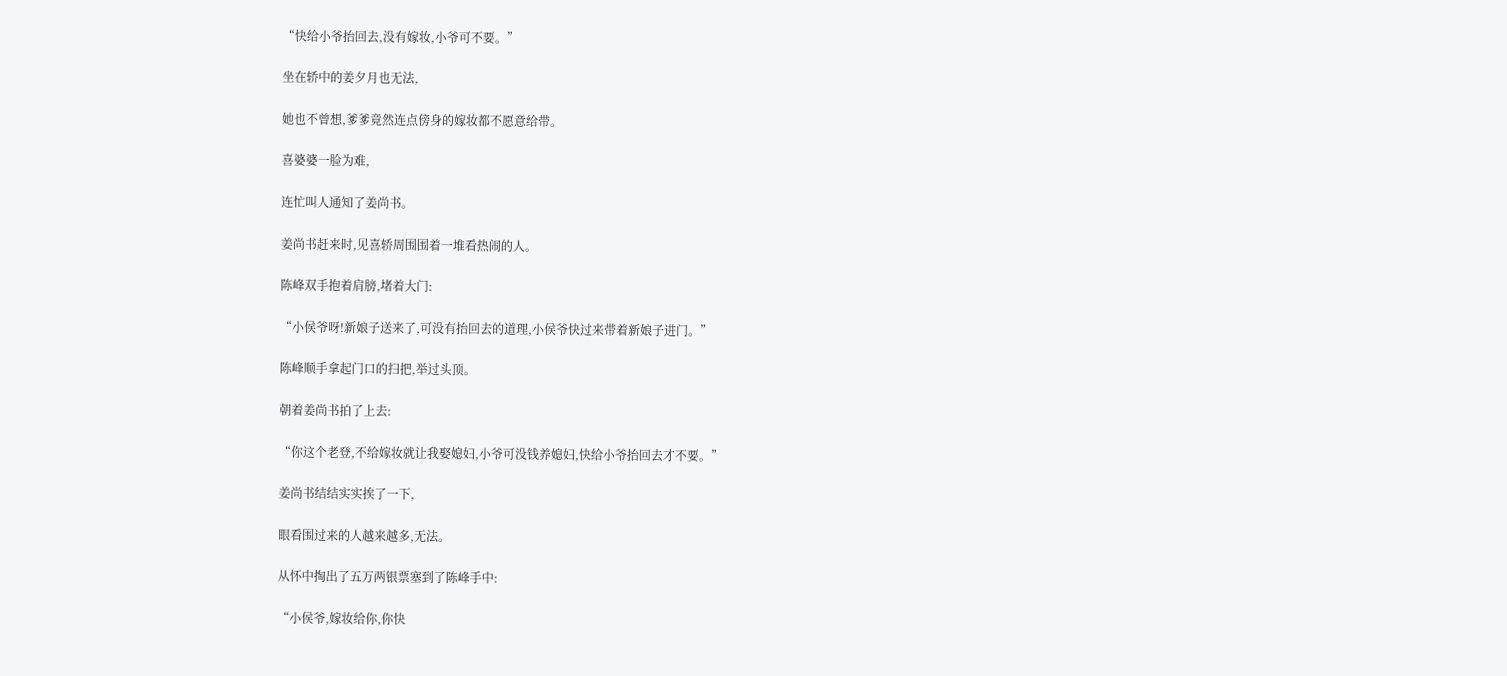“快给小爷抬回去,没有嫁妆,小爷可不要。”

坐在轿中的姜夕月也无法,

她也不曾想,爹爹竟然连点傍身的嫁妆都不愿意给带。

喜婆婆一脸为难,

连忙叫人通知了姜尚书。

姜尚书赶来时,见喜轿周围围着一堆看热闹的人。

陈峰双手抱着肩膀,堵着大门:

“小侯爷呀!新娘子送来了,可没有抬回去的道理,小侯爷快过来带着新娘子进门。”

陈峰顺手拿起门口的扫把,举过头顶。

朝着姜尚书拍了上去:

“你这个老登,不给嫁妆就让我娶媳妇,小爷可没钱养媳妇,快给小爷抬回去才不要。”

姜尚书结结实实挨了一下,

眼看围过来的人越来越多,无法。

从怀中掏出了五万两银票塞到了陈峰手中:

“小侯爷,嫁妆给你,你快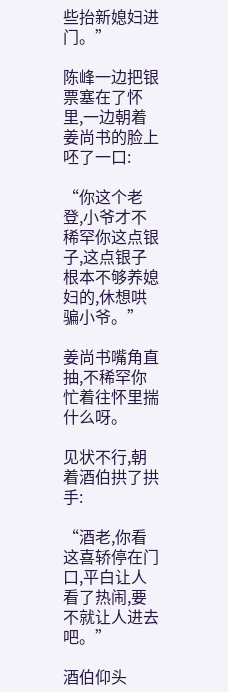些抬新媳妇进门。”

陈峰一边把银票塞在了怀里,一边朝着姜尚书的脸上呸了一口:

“你这个老登,小爷才不稀罕你这点银子,这点银子根本不够养媳妇的,休想哄骗小爷。”

姜尚书嘴角直抽,不稀罕你忙着往怀里揣什么呀。

见状不行,朝着酒伯拱了拱手:

“酒老,你看这喜轿停在门口,平白让人看了热闹,要不就让人进去吧。”

酒伯仰头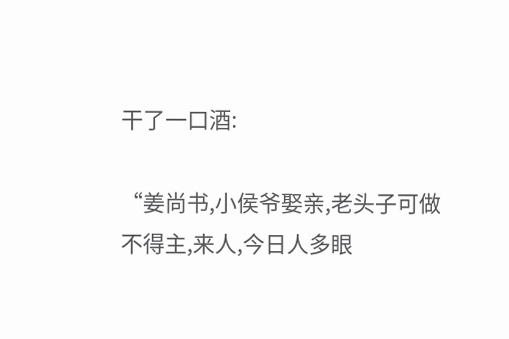干了一口酒:

“姜尚书,小侯爷娶亲,老头子可做不得主,来人,今日人多眼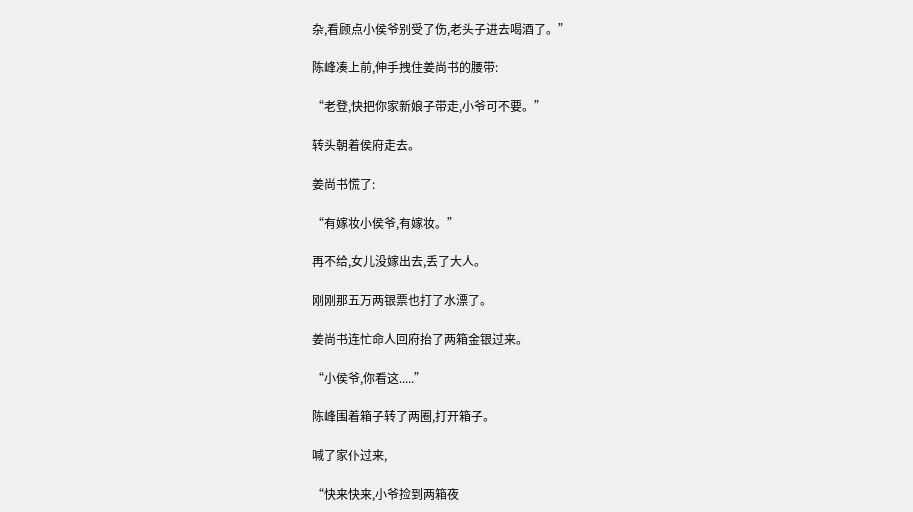杂,看顾点小侯爷别受了伤,老头子进去喝酒了。”

陈峰凑上前,伸手拽住姜尚书的腰带:

“老登,快把你家新娘子带走,小爷可不要。”

转头朝着侯府走去。

姜尚书慌了:

“有嫁妆小侯爷,有嫁妆。”

再不给,女儿没嫁出去,丢了大人。

刚刚那五万两银票也打了水漂了。

姜尚书连忙命人回府抬了两箱金银过来。

“小侯爷,你看这.....”

陈峰围着箱子转了两圈,打开箱子。

喊了家仆过来,

“快来快来,小爷捡到两箱夜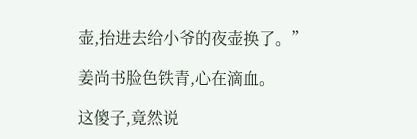壶,抬进去给小爷的夜壶换了。”

姜尚书脸色铁青,心在滴血。

这傻子,竟然说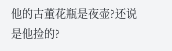他的古董花瓶是夜壶?还说是他捡的?